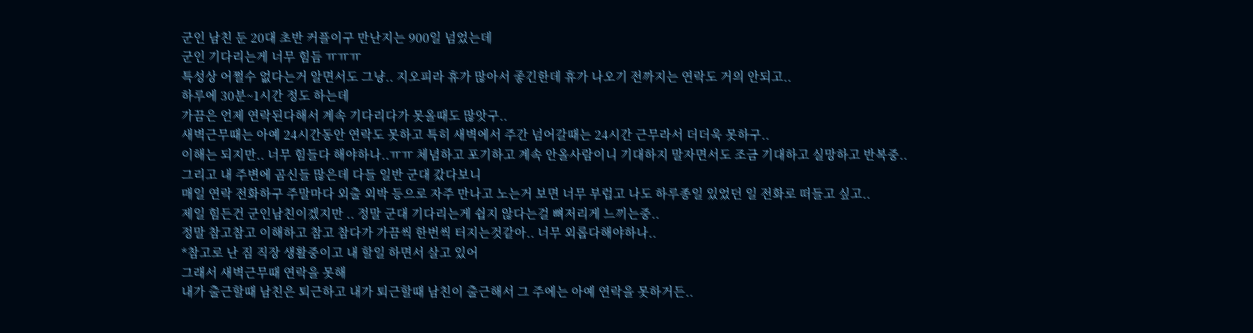군인 남친 둔 20대 초반 커플이구 만난지는 900일 넘었는데
군인 기다리는게 너무 힘듬 ㅠㅠㅠ
특성상 어쩔수 없다는거 알면서도 그냥.. 지오피라 휴가 많아서 좋긴한데 휴가 나오기 전까지는 연락도 거의 안되고..
하루에 30분~1시간 정도 하는데
가끔은 언제 연락된다해서 계속 기다리다가 못올때도 많앗구..
새벽근무때는 아예 24시간동안 연락도 못하고 특히 새벽에서 주간 넘어갈때는 24시간 근무라서 더더욱 못하구..
이해는 되지만.. 너무 힘들다 해야하나..ㅠㅠ 체념하고 포기하고 계속 안올사람이니 기대하지 말자면서도 조금 기대하고 실망하고 반복중..
그리고 내 주변에 곰신들 많은데 다들 일반 군대 갔다보니
매일 연락 전화하구 주말마다 외출 외박 등으로 자주 만나고 노는거 보면 너무 부럽고 나도 하루종일 있었던 일 전화로 떠들고 싶고..
제일 힘든건 군인남친이겠지만 .. 정말 군대 기다리는게 쉽지 않다는걸 뼈저리게 느끼는중..
정말 참고참고 이해하고 참고 참다가 가끔씩 한번씩 터지는것같아.. 너무 외롭다해야하나..
*참고로 난 짐 직장 생활중이고 내 할일 하면서 살고 있어
그래서 새벽근무때 연락을 못해
내가 출근할때 남친은 퇴근하고 내가 퇴근할때 남친이 출근해서 그 주에는 아예 연락을 못하거든..